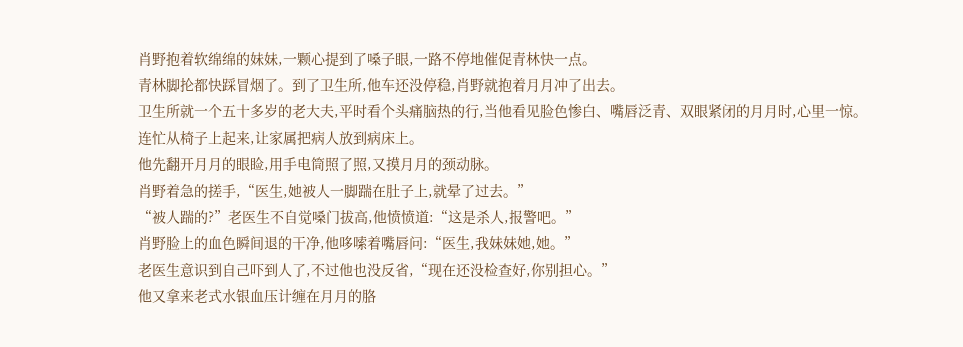肖野抱着软绵绵的妹妹,一颗心提到了嗓子眼,一路不停地催促青林快一点。
青林脚抡都快踩冒烟了。到了卫生所,他车还没停稳,肖野就抱着月月冲了出去。
卫生所就一个五十多岁的老大夫,平时看个头痛脑热的行,当他看见脸色惨白、嘴唇泛青、双眼紧闭的月月时,心里一惊。
连忙从椅子上起来,让家属把病人放到病床上。
他先翻开月月的眼睑,用手电筒照了照,又摸月月的颈动脉。
肖野着急的搓手,“医生,她被人一脚踹在肚子上,就晕了过去。”
“被人踹的?”老医生不自觉嗓门拔高,他愤愤道:“这是杀人,报警吧。”
肖野脸上的血色瞬间退的干净,他哆嗦着嘴唇问:“医生,我妹妹她,她。”
老医生意识到自己吓到人了,不过他也没反省,“现在还没检查好,你别担心。”
他又拿来老式水银血压计缠在月月的胳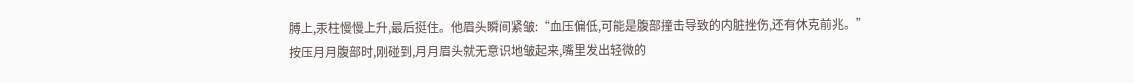膊上,汞柱慢慢上升,最后挺住。他眉头瞬间紧皱:“血压偏低,可能是腹部撞击导致的内脏挫伤,还有休克前兆。”
按压月月腹部时,刚碰到,月月眉头就无意识地皱起来,嘴里发出轻微的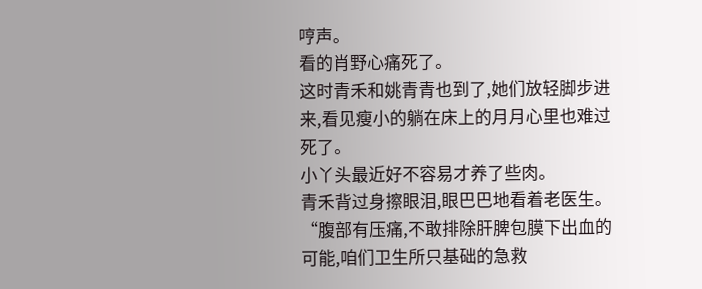哼声。
看的肖野心痛死了。
这时青禾和姚青青也到了,她们放轻脚步进来,看见瘦小的躺在床上的月月心里也难过死了。
小丫头最近好不容易才养了些肉。
青禾背过身擦眼泪,眼巴巴地看着老医生。
“腹部有压痛,不敢排除肝脾包膜下出血的可能,咱们卫生所只基础的急救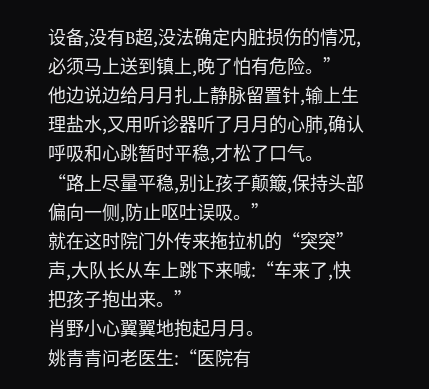设备,没有B超,没法确定内脏损伤的情况,必须马上送到镇上,晚了怕有危险。”
他边说边给月月扎上静脉留置针,输上生理盐水,又用听诊器听了月月的心肺,确认呼吸和心跳暂时平稳,才松了口气。
“路上尽量平稳,别让孩子颠簸,保持头部偏向一侧,防止呕吐误吸。”
就在这时院门外传来拖拉机的“突突”声,大队长从车上跳下来喊:“车来了,快把孩子抱出来。”
肖野小心翼翼地抱起月月。
姚青青问老医生:“医院有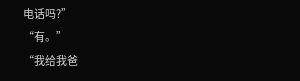电话吗?”
“有。”
“我给我爸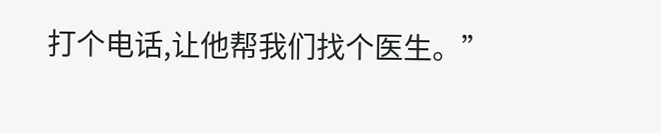打个电话,让他帮我们找个医生。”